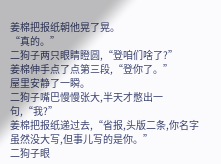姜棉把报纸朝他晃了晃。
“真的。”
二狗子两只眼睛瞪圆,“登咱们啥了?”
姜棉伸手点了点第三段,“登你了。”
屋里安静了一瞬。
二狗子嘴巴慢慢张大,半天才憋出一句,“我?”
姜棉把报纸递过去,“省报,头版二条,你名字虽然没大写,但事儿写的是你。”
二狗子眼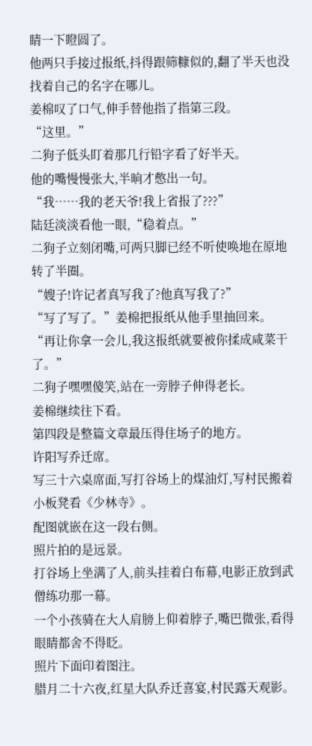睛一下瞪圆了。
他两只手接过报纸,抖得跟筛糠似的,翻了半天也没找着自己的名字在哪儿。
姜棉叹了口气,伸手替他指了指第三段。
“这里。”
二狗子低头盯着那几行铅字看了好半天。
他的嘴慢慢张大,半晌才憋出一句。
“我……我的老天爷!我上省报了???”
陆廷淡淡看他一眼,“稳着点。”
二狗子立刻闭嘴,可两只脚已经不听使唤地在原地转了半圈。
“嫂子!许记者真写我了?他真写我了?”
“写了写了。”姜棉把报纸从他手里抽回来。
“再让你拿一会儿,我这报纸就要被你揉成咸菜干了。”
二狗子嘿嘿傻笑,站在一旁脖子伸得老长。
姜棉继续往下看。
第四段是整篇文章最压得住场子的地方。
许阳写乔迁席。
写三十六桌席面,写打谷场上的煤油灯,写村民搬着小板凳看《少林寺》。
配图就嵌在这一段右侧。
照片拍的是远景。
打谷场上坐满了人,前头挂着白布幕,电影正放到武僧练功那一幕。
一个小孩骑在大人肩膀上仰着脖子,嘴巴微张,看得眼睛都舍不得眨。
照片下面印着图注。
腊月二十六夜,红星大队乔迁喜宴,村民露天观影。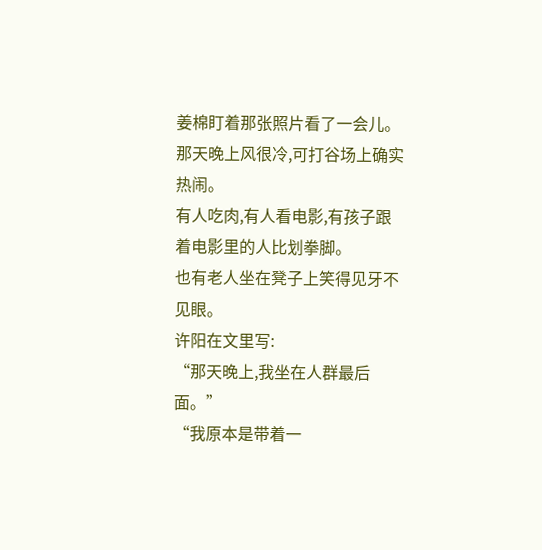姜棉盯着那张照片看了一会儿。
那天晚上风很冷,可打谷场上确实热闹。
有人吃肉,有人看电影,有孩子跟着电影里的人比划拳脚。
也有老人坐在凳子上笑得见牙不见眼。
许阳在文里写:
“那天晚上,我坐在人群最后面。”
“我原本是带着一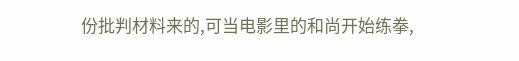份批判材料来的,可当电影里的和尚开始练拳,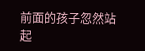前面的孩子忽然站起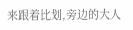来跟着比划,旁边的大人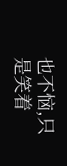也不恼,只是笑着